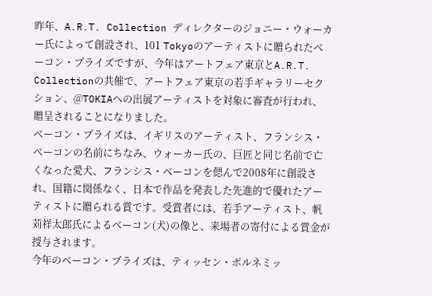昨年、A.R.T. Collection ディレクターのジョニー・ウォーカー氏によって創設され、101 Tokyoのアーティストに贈られたベーコン・プライズですが、今年はアートフェア東京とA.R.T. Collectionの共催で、アートフェア東京の若手ギャラリーセクション、@TOKIAへの出展アーティストを対象に審査が行われ、贈呈されることになりました。
ベーコン・プライズは、イギリスのアーティスト、フランシス・ベーコンの名前にちなみ、ウォーカー氏の、巨匠と同じ名前で亡くなった愛犬、フランシス・ベーコンを偲んで2008年に創設され、国籍に関係なく、日本で作品を発表した先進的で優れたアーティストに贈られる賞です。受賞者には、若手アーティスト、帆苅祥太郎氏によるベーコン(犬)の像と、来場者の寄付による賞金が授与されます。
今年のベーコン・プライズは、ティッセン・ボルネミッ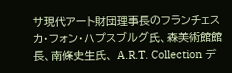サ現代アート財団理事長のフランチェスカ・フォン・ハプスブルグ氏、森美術館館長、南條史生氏、 A.R.T. Collection デ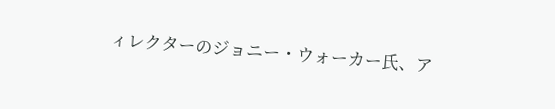ィレクターのジョニー・ウォーカー氏、ア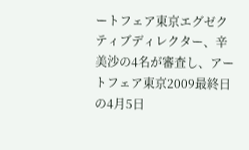ートフェア東京エグゼクティブディレクター、辛美沙の4名が審査し、アートフェア東京2009最終日の4月5日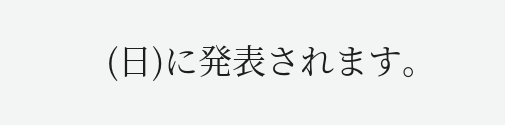(日)に発表されます。